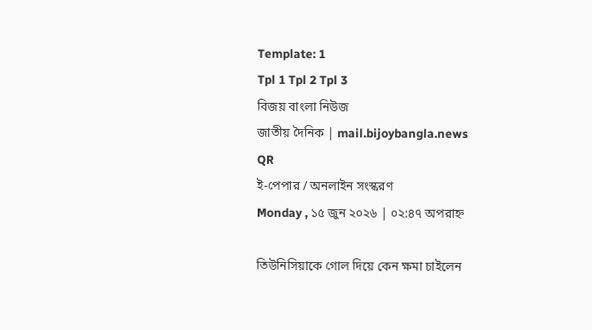Template: 1
Tpl 1 Tpl 2 Tpl 3
বিজয় বাংলা নিউজ
জাতীয় দৈনিক | mail.bijoybangla.news
QR
ই-পেপার / অনলাইন সংস্করণ
Monday , ১৫ জুন ২০২৬ | ০২:৪৭ অপরাহ্ন

তিউনিসিয়াকে গোল দিয়ে কেন ক্ষমা চাইলেন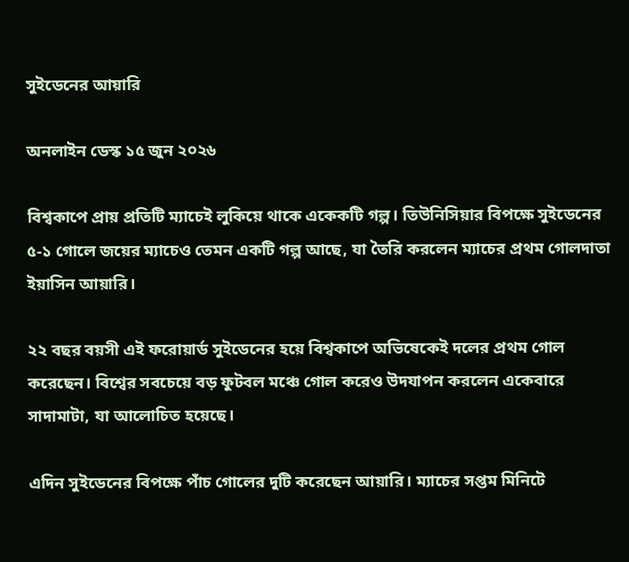সুইডেনের আয়ারি

অনলাইন ডেস্ক ১৫ জুন ২০২৬

বিশ্বকাপে প্রায় প্রতিটি ম্যাচেই লুকিয়ে থাকে একেকটি গল্প। তিউনিসিয়ার বিপক্ষে সুইডেনের ৫-১ গোলে জয়ের ম্যাচেও তেমন একটি গল্প আছে, যা তৈরি করলেন ম্যাচের প্রথম গোলদাতা ইয়াসিন আয়ারি।

২২ বছর বয়সী এই ফরোয়ার্ড সুইডেনের হয়ে বিশ্বকাপে অভিষেকেই দলের প্রথম গোল করেছেন। বিশ্বের সবচেয়ে বড় ফুটবল মঞ্চে গোল করেও উদযাপন করলেন একেবারে সাদামাটা, যা আলোচিত হয়েছে।

এদিন সুইডেনের বিপক্ষে পাঁচ গোলের দুটি করেছেন আয়ারি। ম্যাচের সপ্তম মিনিটে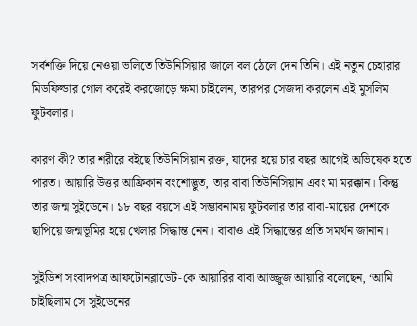সর্বশক্তি দিয়ে নেওয়া ভলিতে তিউনিসিয়ার জালে বল ঠেলে দেন তিনি। এই নতুন চেহারার মিডফিল্ডার গোল করেই করজোড়ে ক্ষমা চাইলেন, তারপর সেজদা করলেন এই মুসলিম ফুটবলার।

কারণ কী? তার শরীরে বইছে তিউনিসিয়ান রক্ত, যাদের হয়ে চার বছর আগেই অভিষেক হতে পারত। আয়ারি উত্তর আফ্রিকান বংশোদ্ভুত, তার বাবা তিউনিসিয়ান এবং মা মরক্কান। কিন্তু তার জন্ম সুইডেনে। ১৮ বছর বয়সে এই সম্ভাবনাময় ফুটবলার তার বাবা-মায়ের দেশকে ছাপিয়ে জন্মভূমির হয়ে খেলার সিদ্ধান্ত নেন। বাবাও এই সিদ্ধান্তের প্রতি সমর্থন জানান।

সুইডিশ সংবাদপত্র আফটোনব্লাডেট-কে আয়ারির বাবা আজ্জুজ আয়ারি বলেছেন, ‘আমি চাইছিলাম সে সুইডেনের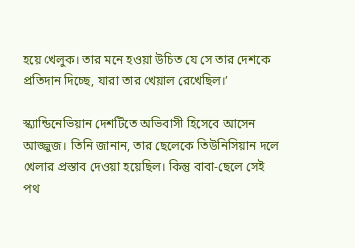হয়ে খেলুক। তার মনে হওয়া উচিত যে সে তার দেশকে প্রতিদান দিচ্ছে, যারা তার খেয়াল রেখেছিল।’

স্ক্যান্ডিনেভিয়ান দেশটিতে অভিবাসী হিসেবে আসেন আজ্জুজ। তিনি জানান, তার ছেলেকে তিউনিসিয়ান দলে খেলার প্রস্তাব দেওয়া হয়েছিল। কিন্তু বাবা-ছেলে সেই পথ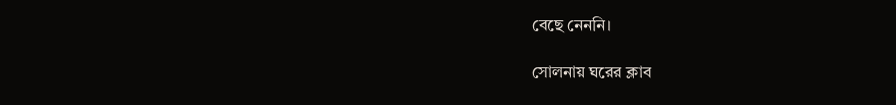বেছে নেননি।

সোলনায় ঘরের ক্লাব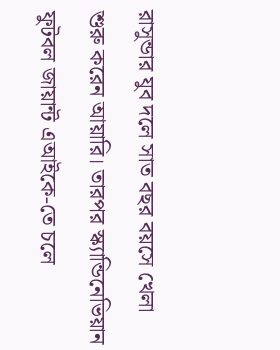রাসুন্ডার যুব দলে সাত বছর বয়সে খেলা শুরু করেন আয়ারি। তারপর স্ক্যান্ডিনেভিয়ান ফুটবল জায়ান্ট এআইকে-তে চলে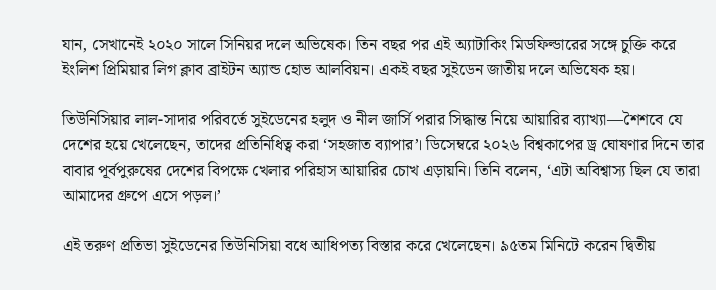যান, সেখানেই ২০২০ সালে সিনিয়র দলে অভিষেক। তিন বছর পর এই অ্যাটাকিং মিডফিল্ডারের সঙ্গে চুক্তি করে ইংলিশ প্রিমিয়ার লিগ ক্লাব ব্রাইটন অ্যান্ড হোভ আলবিয়ন। একই বছর সুইডেন জাতীয় দলে অভিষেক হয়।

তিউনিসিয়ার লাল-সাদার পরিবর্তে সুইডেনের হলুদ ও নীল জার্সি পরার সিদ্ধান্ত নিয়ে আয়ারির ব্যাখ্যা—শৈশবে যে দেশের হয়ে খেলেছেন, তাদের প্রতিনিধিত্ব করা ‘সহজাত ব্যাপার’। ডিসেম্বরে ২০২৬ বিশ্বকাপের ড্র ঘোষণার দিনে তার বাবার পূর্বপুরুষের দেশের বিপক্ষে খেলার পরিহাস আয়ারির চোখ এড়ায়নি। তিনি বলেন, ‘এটা অবিশ্বাস্য ছিল যে তারা আমাদের গ্রুপে এসে পড়ল।’

এই তরুণ প্রতিভা সুইডেনের তিউনিসিয়া বধে আধিপত্য বিস্তার করে খেলেছেন। ৯৫তম মিনিটে করেন দ্বিতীয়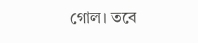গোল। তবে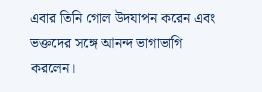এবার তিনি গোল উদযাপন করেন এবং ভক্তদের সঙ্গে আনন্দ ভাগাভাগি করলেন।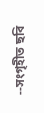--সংগৃহীত ছবি